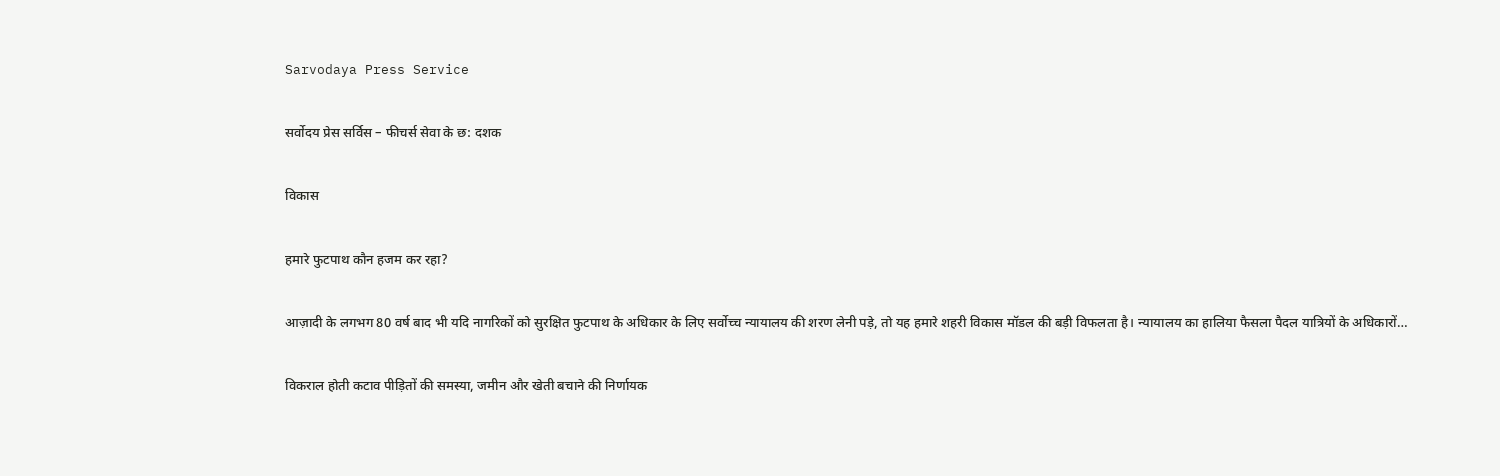Sarvodaya Press Service

सर्वोदय प्रेस सर्विस – फीचर्स सेवा के छ: दशक

विकास

हमारे फुटपाथ कौन हजम कर रहा?

आज़ादी के लगभग 80 वर्ष बाद भी यदि नागरिकों को सुरक्षित फुटपाथ के अधिकार के लिए सर्वोच्च न्यायालय की शरण लेनी पड़े, तो यह हमारे शहरी विकास मॉडल की बड़ी विफलता है। न्यायालय का हालिया फैसला पैदल यात्रियों के अधिकारों…

विकराल होती कटाव पीड़ितों की समस्या, जमीन और खेती बचाने की निर्णायक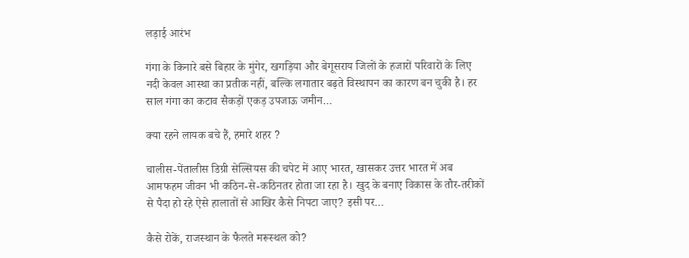लड़ाई आरंभ

गंगा के किनारे बसे बिहार के मुंगेर, खगड़िया और बेगूसराय जिलों के हजारों परिवारों के लिए नदी केवल आस्था का प्रतीक नहीं, बल्कि लगातार बढ़ते विस्थापन का कारण बन चुकी है। हर साल गंगा का कटाव सैकड़ों एकड़ उपजाऊ जमीन…

क्या रहने लायक बचे हैं, हमारे शहर ?

चालीस-पेंतालीस डिग्री सेल्सियस की चपेट में आए भारत, खासकर उत्तर भारत में अब आमफहम जीवन भी कठिन-से-कठिनतर होता जा रहा है। खुद के बनाए विकास के तौर-तरीकों से पैदा हो रहे ऐसे हालातों से आखिर कैसे निपटा जाए? इसी पर…

कैसे रोकें, राजस्थान के फैलते मरूस्थल को?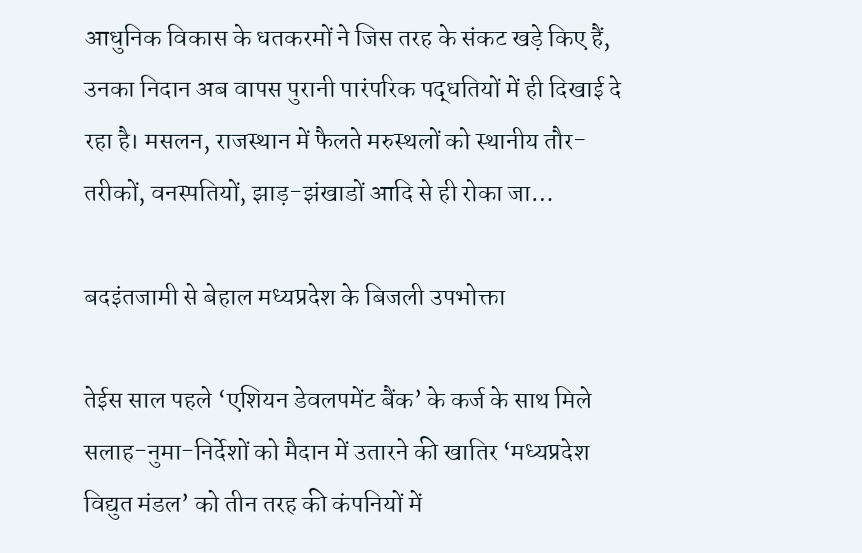आधुनिक विकास के धतकरमों ने जिस तरह के संकट खड़े किए हैं, उनका निदान अब वापस पुरानी पारंपरिक पद्धतियों में ही दिखाई दे रहा है। मसलन, राजस्थान में फैलते मरुस्थलों को स्थानीय तौर-तरीकों, वनस्पतियों, झाड़-झंखाडों आदि से ही रोका जा…

बदइंतजामी से बेहाल मध्यप्रदेश के बिजली उपभोक्ता

तेईस साल पहले ‘एशियन डेवलपमेंट बैंक’ के कर्ज के साथ मिले सलाह-नुमा-निर्देशों को मैदान में उतारने की खातिर ‘मध्यप्रदेश विद्युत मंडल’ को तीन तरह की कंपनियों में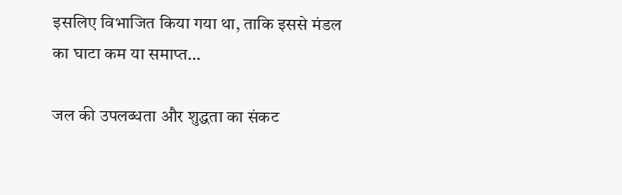इसलिए विभाजित किया गया था, ताकि इससे मंडल का घाटा कम या समाप्त…

जल की उपलब्धता और शुद्धता का संकट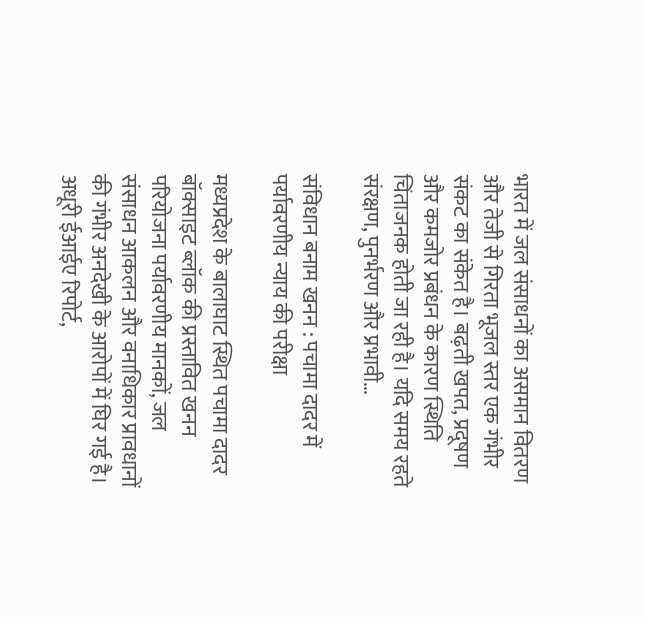भारत में जल संसाधनों का असमान वितरण और तेजी से गिरता भूजल स्तर एक गंभीर संकट का संकेत है। बढ़ती खपत, प्रदूषण और कमजोर प्रबंधन के कारण स्थिति चिंताजनक होती जा रही है। यदि समय रहते संरक्षण, पुनर्भरण और प्रभावी…

संविधान बनाम खनन : पचामा दादर में पर्यावरणीय न्याय की परीक्षा

मध्यप्रदेश के बालाघाट स्थित पचामा दादर बॉक्साइट ब्लॉक की प्रस्तावित खनन परियोजना पर्यावरणीय मानकों, जल संसाधन आकलन और वनाधिकार प्रावधानों की गंभीर अनदेखी के आरोपों में घिर गई है। अधूरी ईआईए रिपोर्ट,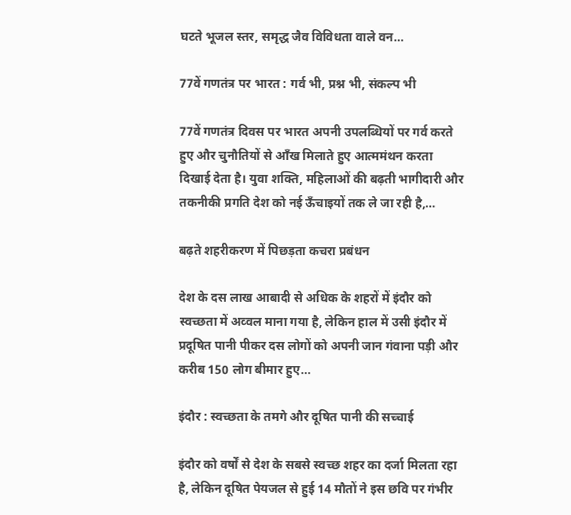घटते भूजल स्तर, समृद्ध जैव विविधता वाले वन…

77वें गणतंत्र पर भारत : गर्व भी, प्रश्न भी, संकल्प भी

77वें गणतंत्र दिवस पर भारत अपनी उपलब्धियों पर गर्व करते हुए और चुनौतियों से आँख मिलाते हुए आत्ममंथन करता दिखाई देता है। युवा शक्ति, महिलाओं की बढ़ती भागीदारी और तकनीकी प्रगति देश को नई ऊँचाइयों तक ले जा रही है,…

बढ़ते शहरीकरण में पिछड़ता कचरा प्रबंधन

देश के दस लाख आबादी से अधिक के शहरों में इंदौर को स्वच्छता में अव्वल माना गया है, लेकिन हाल में उसी इंदौर में प्रदूषित पानी पीकर दस लोगों को अपनी जान गंवाना पड़ी और करीब 150 लोग बीमार हुए…

इंदौर : स्वच्छता के तमगे और दूषित पानी की सच्चाई

इंदौर को वर्षों से देश के सबसे स्वच्छ शहर का दर्जा मिलता रहा है, लेकिन दूषित पेयजल से हुई 14 मौतों ने इस छवि पर गंभीर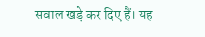सवाल खड़े कर दिए हैं। यह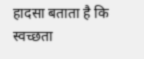हादसा बताता है कि स्वच्छता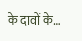के दावों के…